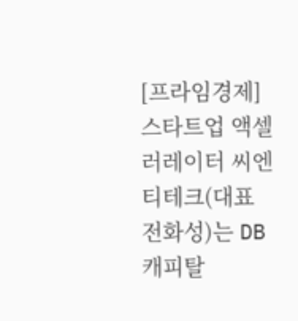[프라임경제] 스타트업 액셀러레이터 씨엔티테크(대표 전화성)는 DB캐피탈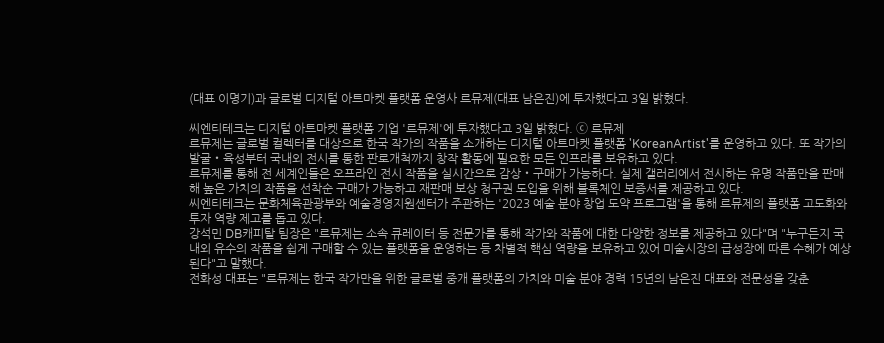(대표 이명기)과 글로벌 디지털 아트마켓 플랫폼 운영사 르뮤제(대표 남은진)에 투자했다고 3일 밝혔다.

씨엔티테크는 디지털 아트마켓 플랫폼 기업 '르뮤제'에 투자했다고 3일 밝혔다. ⓒ 르뮤제
르뮤제는 글로벌 컬렉터를 대상으로 한국 작가의 작품을 소개하는 디지털 아트마켓 플랫폼 'KoreanArtist'를 운영하고 있다. 또 작가의 발굴‧육성부터 국내외 전시를 통한 판로개척까지 창작 활동에 필요한 모든 인프라를 보유하고 있다.
르뮤제를 통해 전 세계인들은 오프라인 전시 작품을 실시간으로 감상‧구매가 가능하다. 실제 갤러리에서 전시하는 유명 작품만을 판매해 높은 가치의 작품을 선착순 구매가 가능하고 재판매 보상 청구권 도입을 위해 블록체인 보증서를 제공하고 있다.
씨엔티테크는 문화체육관광부와 예술경영지원센터가 주관하는 '2023 예술 분야 창업 도약 프로그램'을 통해 르뮤제의 플랫폼 고도화와 투자 역량 제고를 돕고 있다.
강석민 DB캐피탈 팀장은 "르뮤제는 소속 큐레이터 등 전문가를 통해 작가와 작품에 대한 다양한 정보를 제공하고 있다"며 "누구든지 국내외 유수의 작품을 쉽게 구매할 수 있는 플랫폼을 운영하는 등 차별적 핵심 역량을 보유하고 있어 미술시장의 급성장에 따른 수혜가 예상된다"고 말했다.
전화성 대표는 "르뮤제는 한국 작가만을 위한 글로벌 중개 플랫폼의 가치와 미술 분야 경력 15년의 남은진 대표와 전문성을 갖춘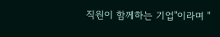직원이 함께하는 기업"이라며 "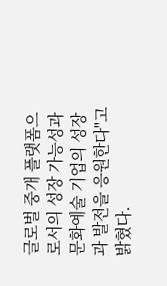글로벌 중개 플랫폼으로서의 성장 가능성과 문화예술 기업의 성장과 발전을 응원한다"고 밝혔다.